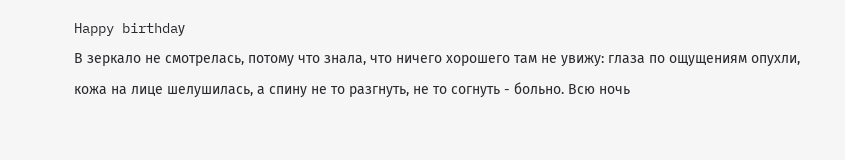Happy birthdaу
В зеркало не смотрелась, потому что знала, что ничего хорошего там не увижу: глаза по ощущениям опухли, кожа на лице шелушилась, а спину не то разгнуть, не то согнуть - больно. Всю ночь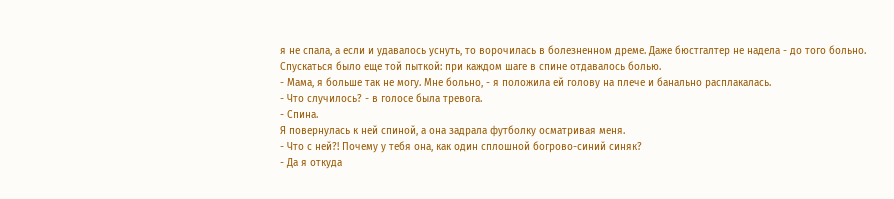я не спала, а если и удавалось уснуть, то ворочилась в болезненном дреме. Даже бюстгалтер не надела - до того больно.
Спускаться было еще той пыткой: при каждом шаге в спине отдавалось болью.
- Мама, я больше так не могу. Мне больно, - я положила ей голову на плече и банально расплакалась.
- Что случилось? - в голосе была тревога.
- Спина.
Я повернулась к ней спиной, а она задрала футболку осматривая меня.
- Что с ней?! Почему у тебя она, как один сплошной богрово-синий синяк?
- Да я откуда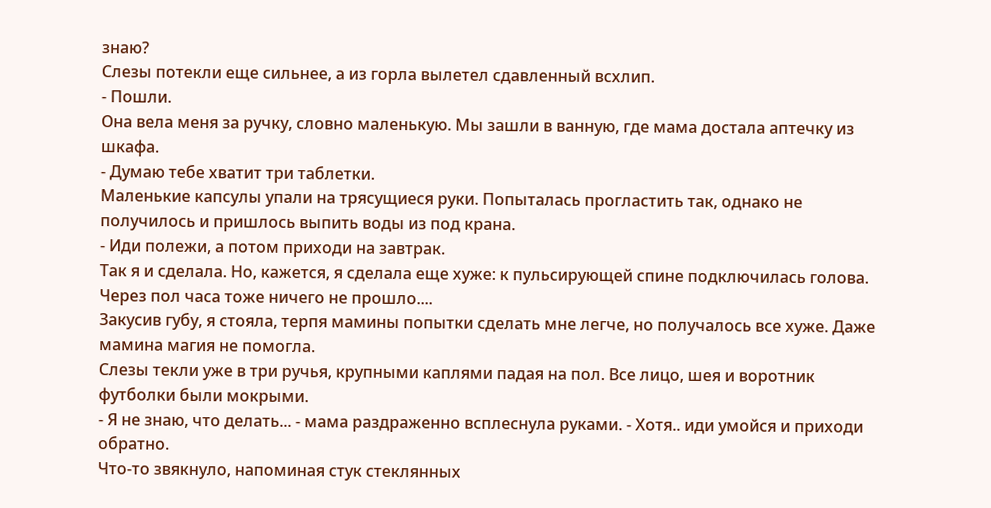знаю?
Слезы потекли еще сильнее, а из горла вылетел сдавленный всхлип.
- Пошли.
Она вела меня за ручку, словно маленькую. Мы зашли в ванную, где мама достала аптечку из шкафа.
- Думаю тебе хватит три таблетки.
Маленькие капсулы упали на трясущиеся руки. Попыталась прогластить так, однако не получилось и пришлось выпить воды из под крана.
- Иди полежи, а потом приходи на завтрак.
Так я и сделала. Но, кажется, я сделала еще хуже: к пульсирующей спине подключилась голова.
Через пол часа тоже ничего не прошло....
Закусив губу, я стояла, терпя мамины попытки сделать мне легче, но получалось все хуже. Даже мамина магия не помогла.
Слезы текли уже в три ручья, крупными каплями падая на пол. Все лицо, шея и воротник футболки были мокрыми.
- Я не знаю, что делать... - мама раздраженно всплеснула руками. - Хотя.. иди умойся и приходи обратно.
Что-то звякнуло, напоминая стук стеклянных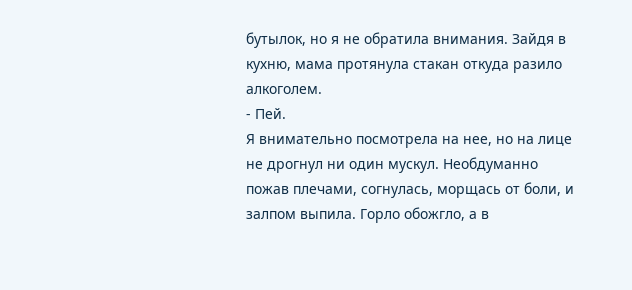бутылок, но я не обратила внимания. Зайдя в кухню, мама протянула стакан откуда разило алкоголем.
- Пей.
Я внимательно посмотрела на нее, но на лице не дрогнул ни один мускул. Необдуманно пожав плечами, согнулась, морщась от боли, и залпом выпила. Горло обожгло, а в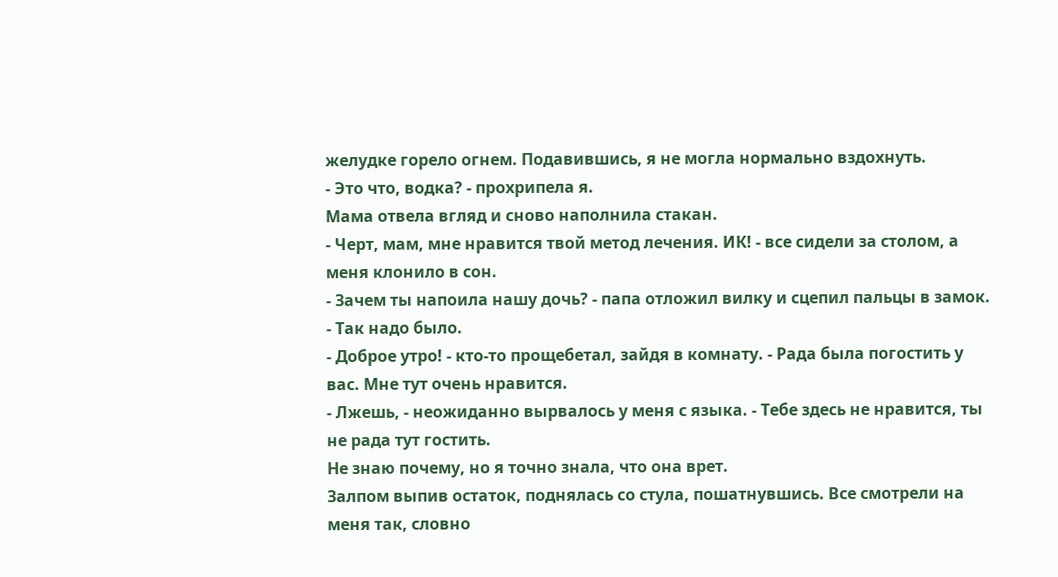желудке горело огнем. Подавившись, я не могла нормально вздохнуть.
- Это что, водка? - прохрипела я.
Мама отвела вгляд и сново наполнила стакан.
- Черт, мам, мне нравится твой метод лечения. ИК! - все сидели за столом, а меня клонило в сон.
- Зачем ты напоила нашу дочь? - папа отложил вилку и сцепил пальцы в замок.
- Так надо было.
- Доброе утро! - кто-то прощебетал, зайдя в комнату. - Рада была погостить у вас. Мне тут очень нравится.
- Лжешь, - неожиданно вырвалось у меня с языка. - Тебе здесь не нравится, ты не рада тут гостить.
Не знаю почему, но я точно знала, что она врет.
Залпом выпив остаток, поднялась со стула, пошатнувшись. Все смотрели на меня так, словно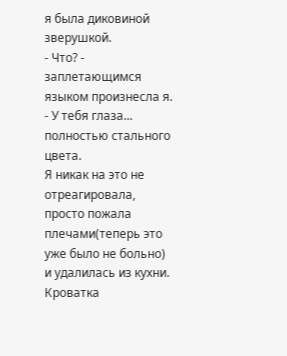я была диковиной зверушкой.
- Что? - заплетающимся языком произнесла я.
- У тебя глаза... полностью стального цвета.
Я никак на это не отреагировала, просто пожала плечами(теперь это уже было не больно) и удалилась из кухни.
Кроватка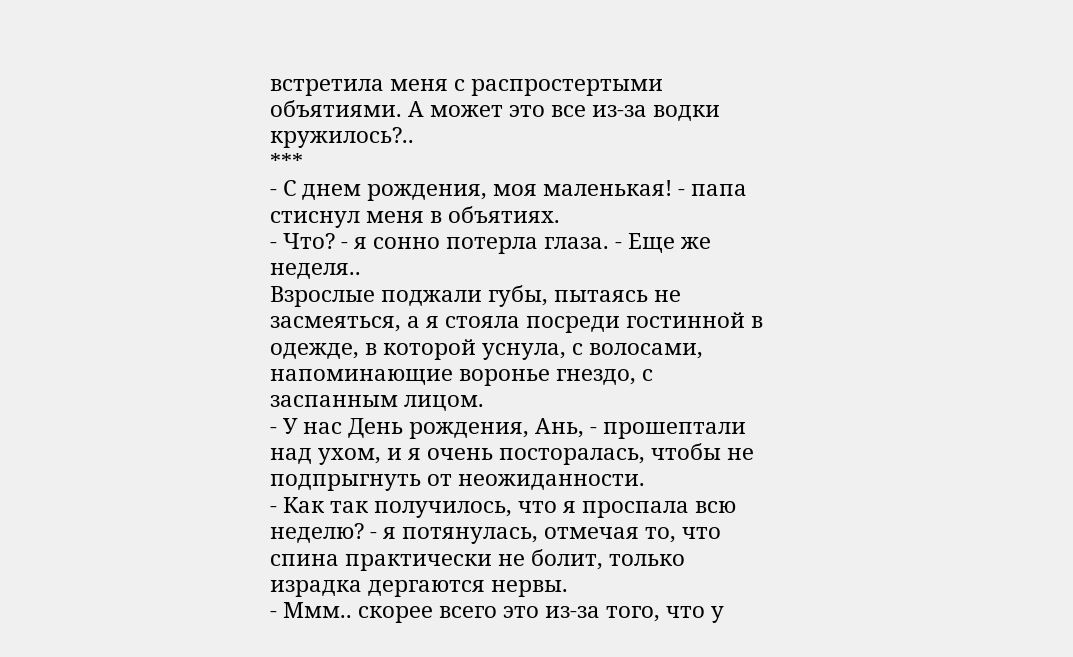встретила меня с распростертыми объятиями. А может это все из-за водки кружилось?..
***
- С днем рождения, моя маленькая! - папа стиснул меня в объятиях.
- Что? - я сонно потерла глаза. - Еще же неделя..
Взрослые поджали губы, пытаясь не засмеяться, а я стояла посреди гостинной в одежде, в которой уснула, с волосами, напоминающие воронье гнездо, с заспанным лицом.
- У нас День рождения, Ань, - прошептали над ухом, и я очень посторалась, чтобы не подпрыгнуть от неожиданности.
- Как так получилось, что я проспала всю неделю? - я потянулась, отмечая то, что спина практически не болит, только израдка дергаются нервы.
- Ммм.. скорее всего это из-за того, что у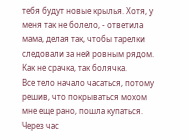тебя будут новые крылья. Хотя, у меня так не болело, - ответила мама, делая так, чтобы тарелки следовали за ней ровным рядом.
Как не срачка, так болячка.
Все тело начало часаться, потому решив, что покрываться мохом мне еще рано, пошла купаться.
Через час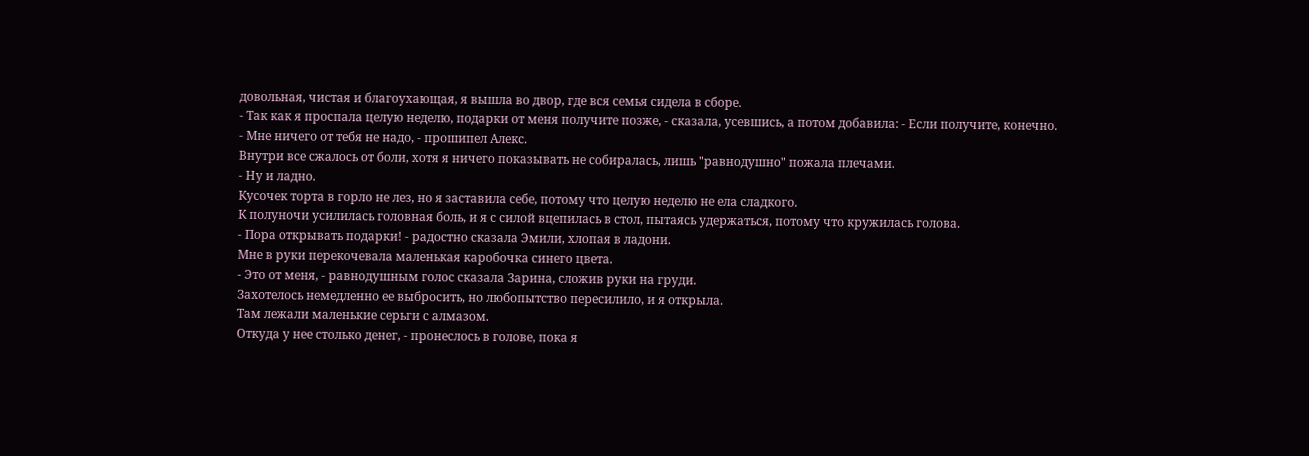довольная, чистая и благоухающая, я вышла во двор, где вся семья сидела в сборе.
- Так как я проспала целую неделю, подарки от меня получите позже, - сказала, усевшись, а потом добавила: - Если получите, конечно.
- Мне ничего от тебя не надо, - прошипел Алекс.
Внутри все сжалось от боли, хотя я ничего показывать не собиралась, лишь "равнодушно" пожала плечами.
- Ну и ладно.
Кусочек торта в горло не лез, но я заставила себе, потому что целую неделю не ела сладкого.
К полуночи усилилась головная боль, и я с силой вцепилась в стол, пытаясь удержаться, потому что кружилась голова.
- Пора открывать подарки! - радостно сказала Эмили, хлопая в ладони.
Мне в руки перекочевала маленькая каробочка синего цвета.
- Это от меня, - равнодушным голос сказала Зарина, сложив руки на груди.
Захотелось немедленно ее выбросить, но любопытство пересилило, и я открыла.
Там лежали маленькие серьги с алмазом.
Откуда у нее столько денег, - пронеслось в голове, пока я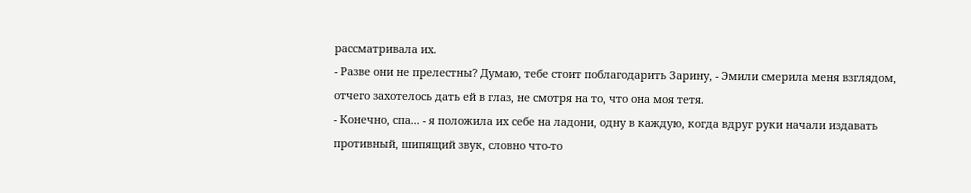рассматривала их.
- Разве они не прелестны? Думаю, тебе стоит поблагодарить Зарину, - Эмили смерила меня взглядом, отчего захотелось дать ей в глаз, не смотря на то, что она моя тетя.
- Конечно, спа... - я положила их себе на ладони, одну в каждую, когда вдруг руки начали издавать противный, шипящий звук, словно что-то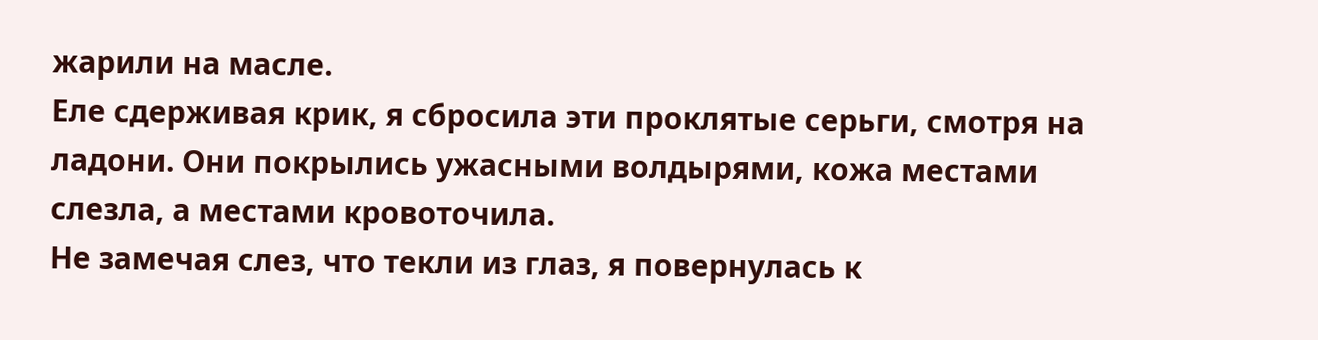жарили на масле.
Еле сдерживая крик, я сбросила эти проклятые серьги, смотря на ладони. Они покрылись ужасными волдырями, кожа местами слезла, а местами кровоточила.
Не замечая слез, что текли из глаз, я повернулась к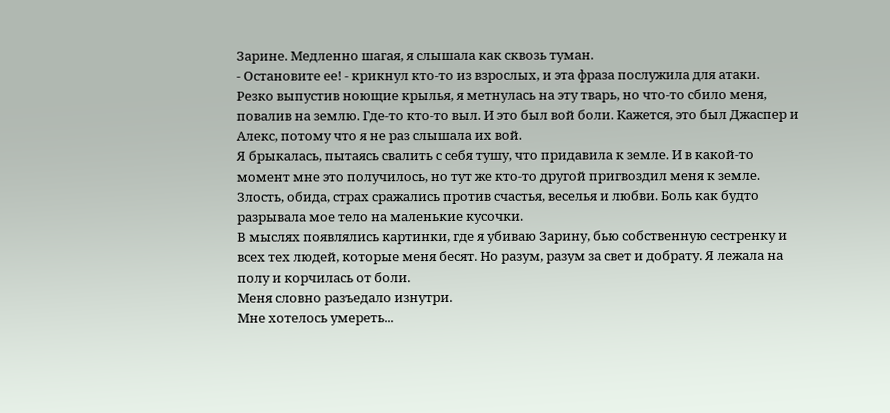Зарине. Медленно шагая, я слышала как сквозь туман.
- Остановите ее! - крикнул кто-то из взрослых, и эта фраза послужила для атаки.
Резко выпустив ноющие крылья, я метнулась на эту тварь, но что-то сбило меня, повалив на землю. Где-то кто-то выл. И это был вой боли. Кажется, это был Джаспер и Алекс, потому что я не раз слышала их вой.
Я брыкалась, пытаясь свалить с себя тушу, что придавила к земле. И в какой-то момент мне это получилось, но тут же кто-то другой пригвоздил меня к земле.
Злость, обида, страх сражались против счастья, веселья и любви. Боль как будто разрывала мое тело на маленькие кусочки.
В мыслях появлялись картинки, где я убиваю Зарину, бью собственную сестренку и всех тех людей, которые меня бесят. Но разум, разум за свет и добрату. Я лежала на полу и корчилась от боли.
Меня словно разъедало изнутри.
Мне хотелось умереть...